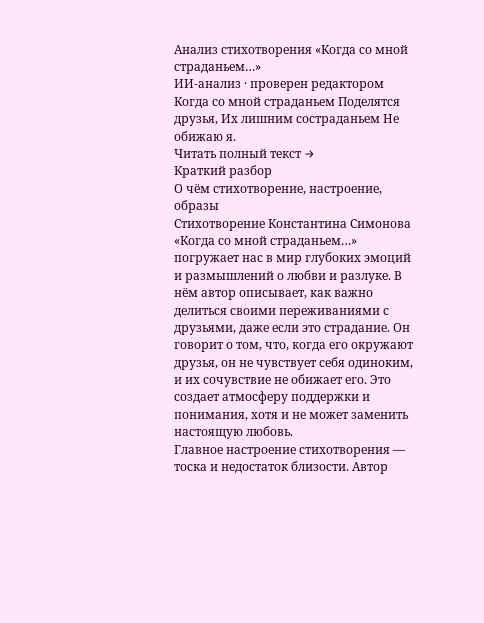Анализ стихотворения «Когда со мной страданьем…»
ИИ-анализ · проверен редактором
Когда со мной страданьем Поделятся друзья, Их лишним состраданьем Не обижаю я.
Читать полный текст →
Краткий разбор
О чём стихотворение, настроение, образы
Стихотворение Константина Симонова «Когда со мной страданьем…» погружает нас в мир глубоких эмоций и размышлений о любви и разлуке. В нём автор описывает, как важно делиться своими переживаниями с друзьями, даже если это страдание. Он говорит о том, что, когда его окружают друзья, он не чувствует себя одиноким, и их сочувствие не обижает его. Это создает атмосферу поддержки и понимания, хотя и не может заменить настоящую любовь.
Главное настроение стихотворения — тоска и недостаток близости. Автор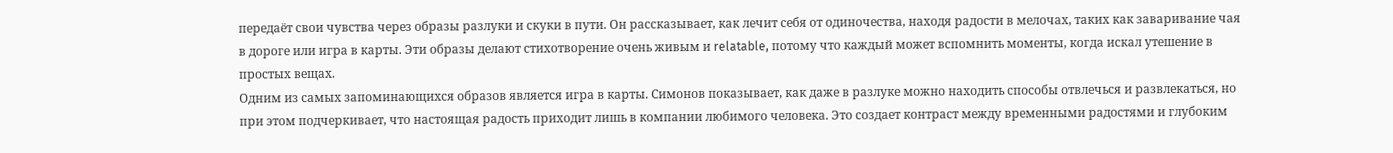передаёт свои чувства через образы разлуки и скуки в пути. Он рассказывает, как лечит себя от одиночества, находя радости в мелочах, таких как заваривание чая в дороге или игра в карты. Эти образы делают стихотворение очень живым и relatable, потому что каждый может вспомнить моменты, когда искал утешение в простых вещах.
Одним из самых запоминающихся образов является игра в карты. Симонов показывает, как даже в разлуке можно находить способы отвлечься и развлекаться, но при этом подчеркивает, что настоящая радость приходит лишь в компании любимого человека. Это создает контраст между временными радостями и глубоким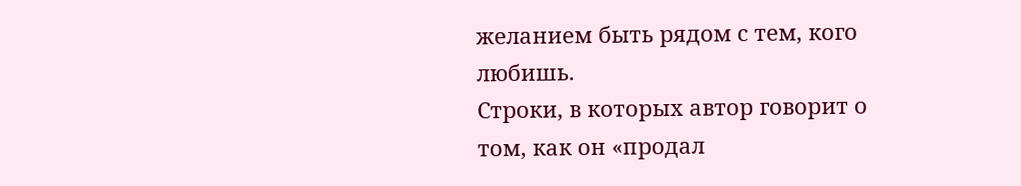желанием быть рядом с тем, кого любишь.
Строки, в которых автор говорит о том, как он «продал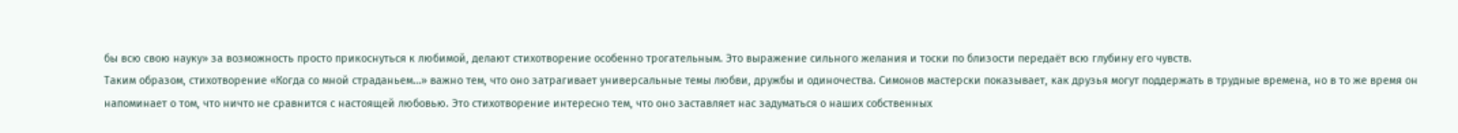бы всю свою науку» за возможность просто прикоснуться к любимой, делают стихотворение особенно трогательным. Это выражение сильного желания и тоски по близости передаёт всю глубину его чувств.
Таким образом, стихотворение «Когда со мной страданьем…» важно тем, что оно затрагивает универсальные темы любви, дружбы и одиночества. Симонов мастерски показывает, как друзья могут поддержать в трудные времена, но в то же время он напоминает о том, что ничто не сравнится с настоящей любовью. Это стихотворение интересно тем, что оно заставляет нас задуматься о наших собственных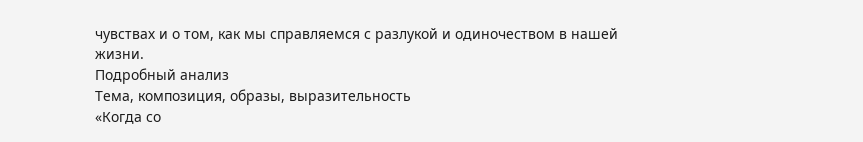чувствах и о том, как мы справляемся с разлукой и одиночеством в нашей жизни.
Подробный анализ
Тема, композиция, образы, выразительность
«Когда со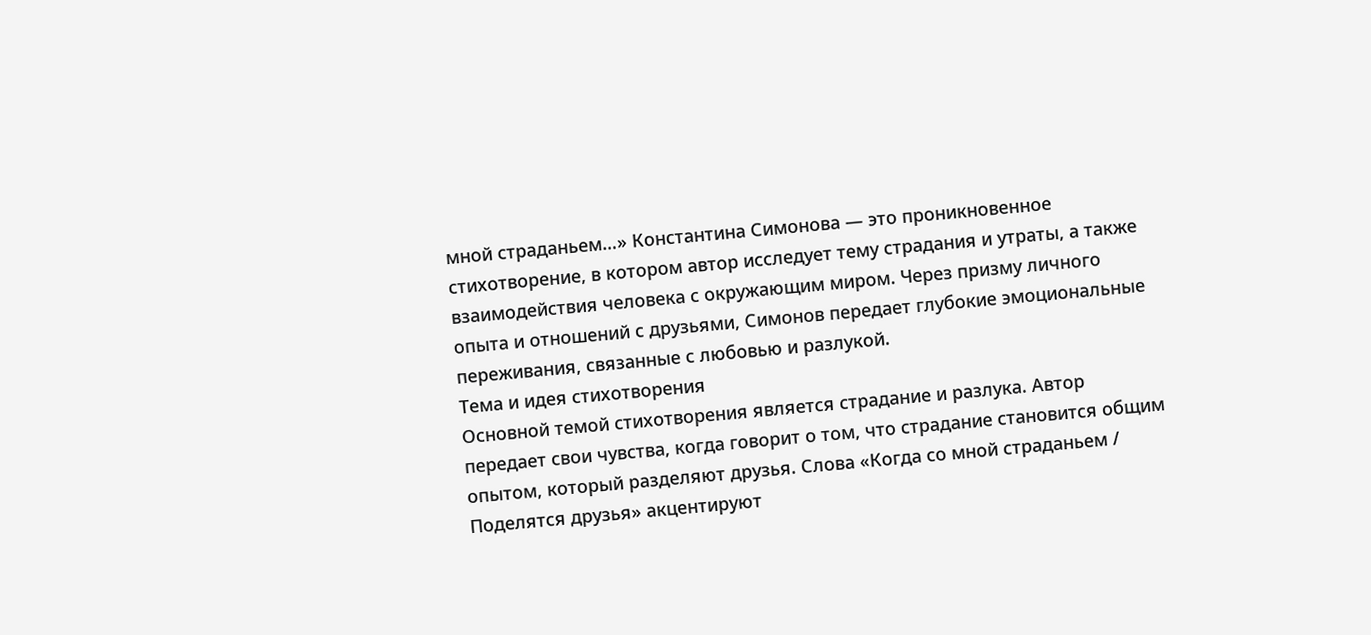мной страданьем…» Константина Симонова — это проникновенное стихотворение, в котором автор исследует тему страдания и утраты, а также взаимодействия человека с окружающим миром. Через призму личного опыта и отношений с друзьями, Симонов передает глубокие эмоциональные переживания, связанные с любовью и разлукой.
Тема и идея стихотворения
Основной темой стихотворения является страдание и разлука. Автор передает свои чувства, когда говорит о том, что страдание становится общим опытом, который разделяют друзья. Слова «Когда со мной страданьем / Поделятся друзья» акцентируют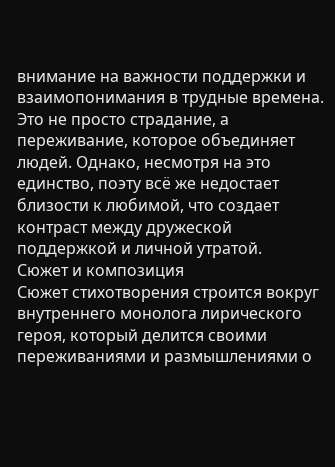внимание на важности поддержки и взаимопонимания в трудные времена. Это не просто страдание, а переживание, которое объединяет людей. Однако, несмотря на это единство, поэту всё же недостает близости к любимой, что создает контраст между дружеской поддержкой и личной утратой.
Сюжет и композиция
Сюжет стихотворения строится вокруг внутреннего монолога лирического героя, который делится своими переживаниями и размышлениями о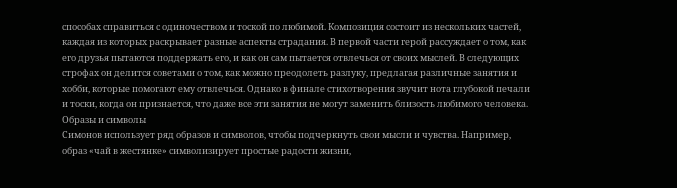способах справиться с одиночеством и тоской по любимой. Композиция состоит из нескольких частей, каждая из которых раскрывает разные аспекты страдания. В первой части герой рассуждает о том, как его друзья пытаются поддержать его, и как он сам пытается отвлечься от своих мыслей. В следующих строфах он делится советами о том, как можно преодолеть разлуку, предлагая различные занятия и хобби, которые помогают ему отвлечься. Однако в финале стихотворения звучит нота глубокой печали и тоски, когда он признается, что даже все эти занятия не могут заменить близость любимого человека.
Образы и символы
Симонов использует ряд образов и символов, чтобы подчеркнуть свои мысли и чувства. Например, образ «чай в жестянке» символизирует простые радости жизни,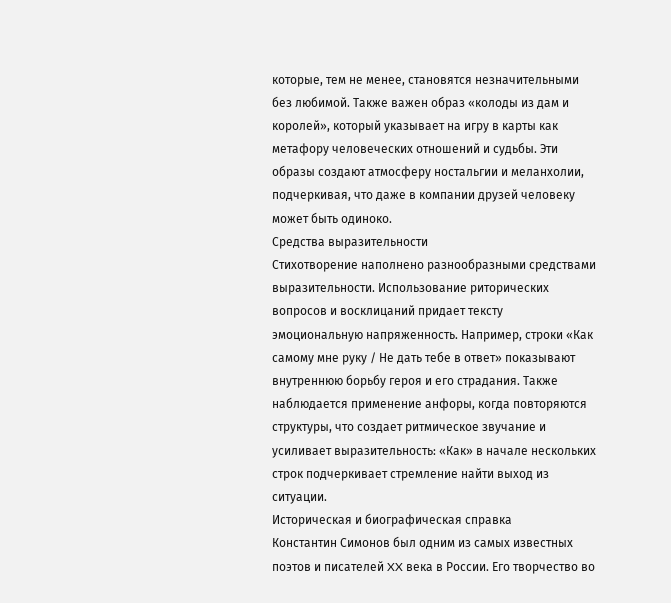которые, тем не менее, становятся незначительными без любимой. Также важен образ «колоды из дам и королей», который указывает на игру в карты как метафору человеческих отношений и судьбы. Эти образы создают атмосферу ностальгии и меланхолии, подчеркивая, что даже в компании друзей человеку может быть одиноко.
Средства выразительности
Стихотворение наполнено разнообразными средствами выразительности. Использование риторических вопросов и восклицаний придает тексту эмоциональную напряженность. Например, строки «Как самому мне руку / Не дать тебе в ответ» показывают внутреннюю борьбу героя и его страдания. Также наблюдается применение анфоры, когда повторяются структуры, что создает ритмическое звучание и усиливает выразительность: «Как» в начале нескольких строк подчеркивает стремление найти выход из ситуации.
Историческая и биографическая справка
Константин Симонов был одним из самых известных поэтов и писателей XX века в России. Его творчество во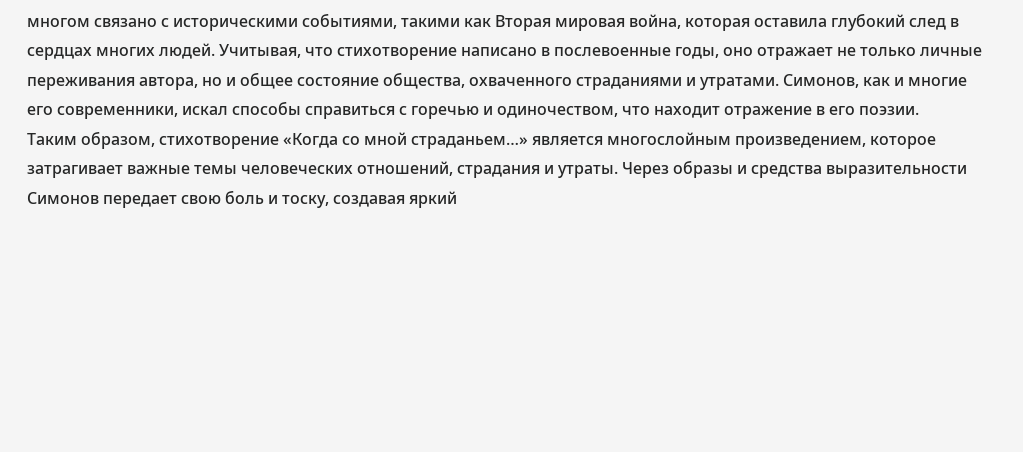многом связано с историческими событиями, такими как Вторая мировая война, которая оставила глубокий след в сердцах многих людей. Учитывая, что стихотворение написано в послевоенные годы, оно отражает не только личные переживания автора, но и общее состояние общества, охваченного страданиями и утратами. Симонов, как и многие его современники, искал способы справиться с горечью и одиночеством, что находит отражение в его поэзии.
Таким образом, стихотворение «Когда со мной страданьем…» является многослойным произведением, которое затрагивает важные темы человеческих отношений, страдания и утраты. Через образы и средства выразительности Симонов передает свою боль и тоску, создавая яркий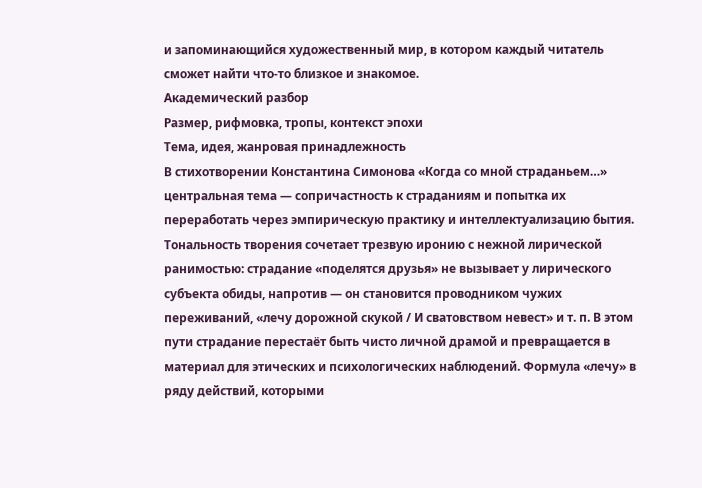и запоминающийся художественный мир, в котором каждый читатель сможет найти что-то близкое и знакомое.
Академический разбор
Размер, рифмовка, тропы, контекст эпохи
Тема, идея, жанровая принадлежность
В стихотворении Константина Симонова «Когда со мной страданьем…» центральная тема — сопричастность к страданиям и попытка их переработать через эмпирическую практику и интеллектуализацию бытия. Тональность творения сочетает трезвую иронию с нежной лирической ранимостью: страдание «поделятся друзья» не вызывает у лирического субъекта обиды, напротив — он становится проводником чужих переживаний, «лечу дорожной скукой / И сватовством невест» и т. п. В этом пути страдание перестаёт быть чисто личной драмой и превращается в материал для этических и психологических наблюдений. Формула «лечу» в ряду действий, которыми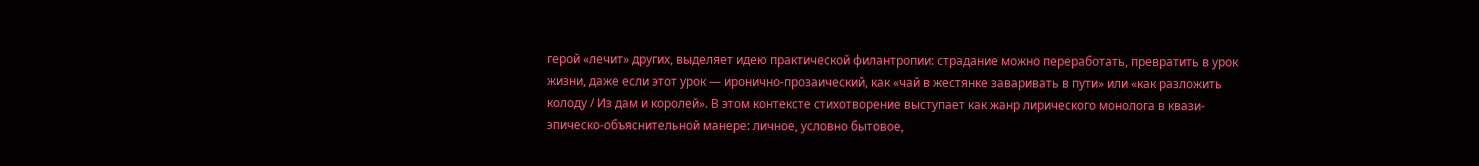герой «лечит» других, выделяет идею практической филантропии: страдание можно переработать, превратить в урок жизни, даже если этот урок — иронично-прозаический, как «чай в жестянке заваривать в пути» или «как разложить колоду / Из дам и королей». В этом контексте стихотворение выступает как жанр лирического монолога в квази-эпическо-объяснительной манере: личное, условно бытовое,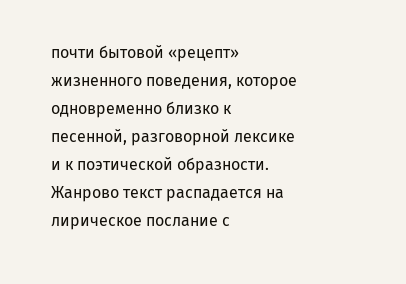почти бытовой «рецепт» жизненного поведения, которое одновременно близко к песенной, разговорной лексике и к поэтической образности. Жанрово текст распадается на лирическое послание с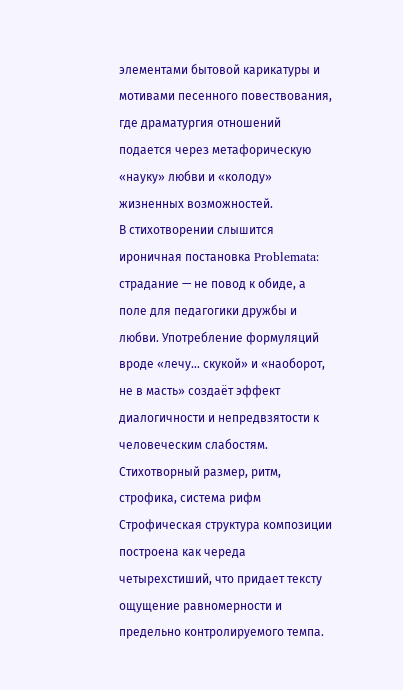элементами бытовой карикатуры и мотивами песенного повествования, где драматургия отношений подается через метафорическую «науку» любви и «колоду» жизненных возможностей.
В стихотворении слышится ироничная постановка Problemata: страдание — не повод к обиде, а поле для педагогики дружбы и любви. Употребление формуляций вроде «лечу… скукой» и «наоборот, не в масть» создаёт эффект диалогичности и непредвзятости к человеческим слабостям.
Стихотворный размер, ритм, строфика, система рифм
Строфическая структура композиции построена как череда четырехстиший, что придает тексту ощущение равномерности и предельно контролируемого темпа.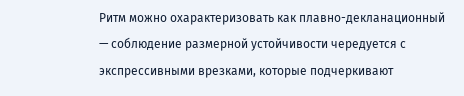Ритм можно охарактеризовать как плавно-декланационный — соблюдение размерной устойчивости чередуется с экспрессивными врезками, которые подчеркивают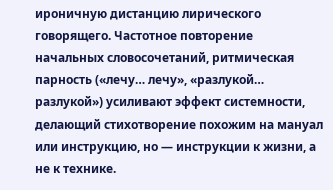ироничную дистанцию лирического говорящего. Частотное повторение начальных словосочетаний, ритмическая парность («лечу… лечу», «разлукой… разлукой») усиливают эффект системности, делающий стихотворение похожим на мануал или инструкцию, но — инструкции к жизни, а не к технике.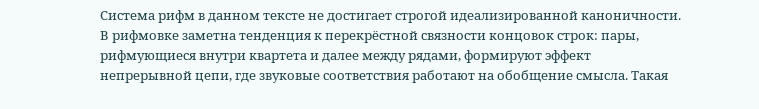Система рифм в данном тексте не достигает строгой идеализированной каноничности. В рифмовке заметна тенденция к перекрёстной связности концовок строк: пары, рифмующиеся внутри квартета и далее между рядами, формируют эффект непрерывной цепи, где звуковые соответствия работают на обобщение смысла. Такая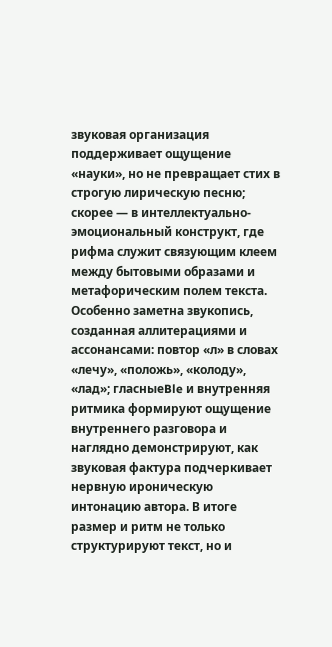звуковая организация поддерживает ощущение «науки», но не превращает стих в строгую лирическую песню; скорее — в интеллектуально-эмоциональный конструкт, где рифма служит связующим клеем между бытовыми образами и метафорическим полем текста.
Особенно заметна звукопись, созданная аллитерациями и ассонансами: повтор «л» в словах «лечу», «положь», «колоду», «лад»; гласныеBle и внутренняя ритмика формируют ощущение внутреннего разговора и наглядно демонстрируют, как звуковая фактура подчеркивает нервную ироническую интонацию автора. В итоге размер и ритм не только структурируют текст, но и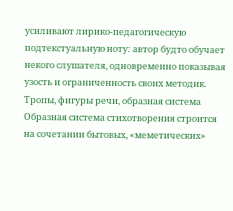усиливают лирико-педагогическую подтекстуальную ноту: автор будто обучает некого слушателя, одновременно показывая узость и ограниченность своих методик.
Тропы, фигуры речи, образная система
Образная система стихотворения строится на сочетании бытовых, «меметических»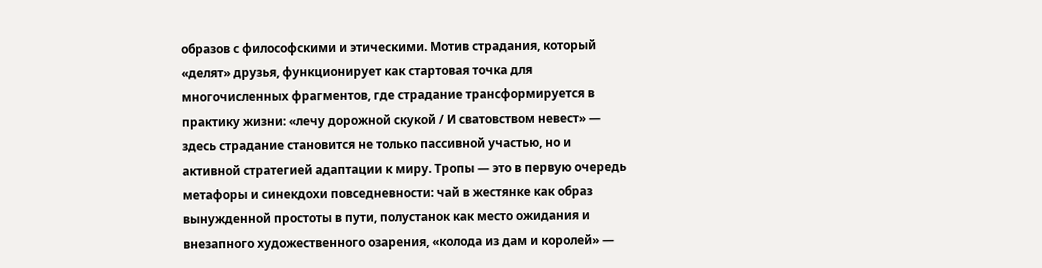образов с философскими и этическими. Мотив страдания, который «делят» друзья, функционирует как стартовая точка для многочисленных фрагментов, где страдание трансформируется в практику жизни: «лечу дорожной скукой / И сватовством невест» — здесь страдание становится не только пассивной участью, но и активной стратегией адаптации к миру. Тропы — это в первую очередь метафоры и синекдохи повседневности: чай в жестянке как образ вынужденной простоты в пути, полустанок как место ожидания и внезапного художественного озарения, «колода из дам и королей» —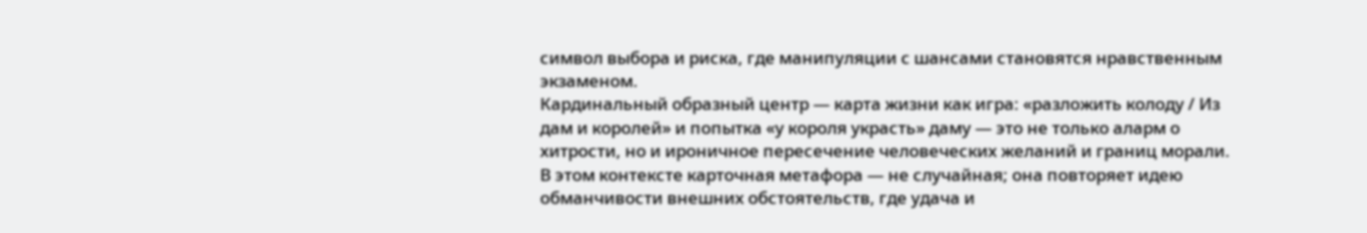символ выбора и риска, где манипуляции с шансами становятся нравственным экзаменом.
Кардинальный образный центр — карта жизни как игра: «разложить колоду / Из дам и королей» и попытка «у короля украсть» даму — это не только аларм о хитрости, но и ироничное пересечение человеческих желаний и границ морали. В этом контексте карточная метафора — не случайная; она повторяет идею обманчивости внешних обстоятельств, где удача и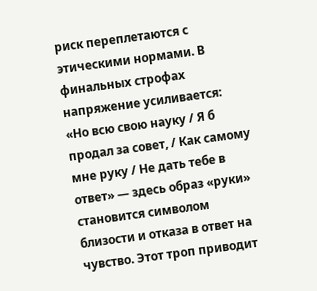риск переплетаются с этическими нормами. В финальных строфах напряжение усиливается: «Но всю свою науку / Я б продал за совет, / Как самому мне руку / Не дать тебе в ответ» — здесь образ «руки» становится символом близости и отказа в ответ на чувство. Этот троп приводит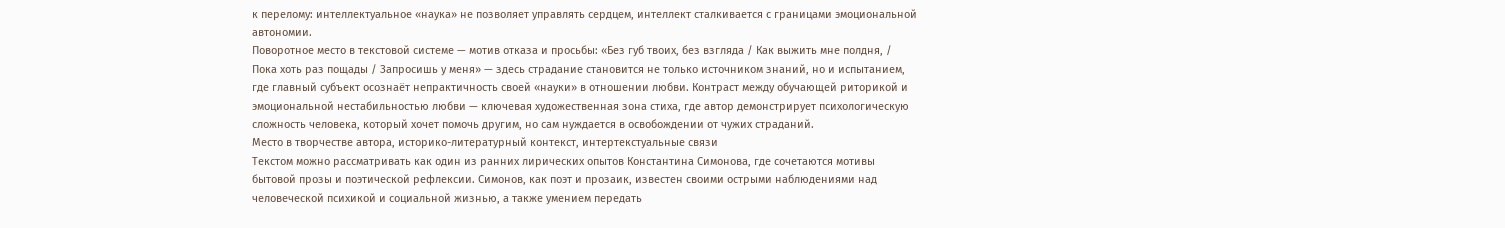к перелому: интеллектуальное «наука» не позволяет управлять сердцем, интеллект сталкивается с границами эмоциональной автономии.
Поворотное место в текстовой системе — мотив отказа и просьбы: «Без губ твоих, без взгляда / Как выжить мне полдня, / Пока хоть раз пощады / Запросишь у меня» — здесь страдание становится не только источником знаний, но и испытанием, где главный субъект осознаёт непрактичность своей «науки» в отношении любви. Контраст между обучающей риторикой и эмоциональной нестабильностью любви — ключевая художественная зона стиха, где автор демонстрирует психологическую сложность человека, который хочет помочь другим, но сам нуждается в освобождении от чужих страданий.
Место в творчестве автора, историко-литературный контекст, интертекстуальные связи
Текстом можно рассматривать как один из ранних лирических опытов Константина Симонова, где сочетаются мотивы бытовой прозы и поэтической рефлексии. Симонов, как поэт и прозаик, известен своими острыми наблюдениями над человеческой психикой и социальной жизнью, а также умением передать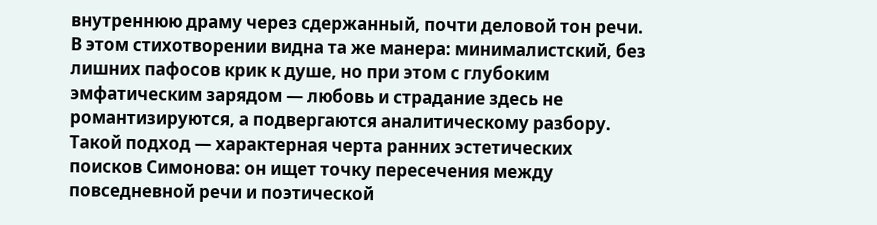внутреннюю драму через сдержанный, почти деловой тон речи. В этом стихотворении видна та же манера: минималистский, без лишних пафосов крик к душе, но при этом с глубоким эмфатическим зарядом — любовь и страдание здесь не романтизируются, а подвергаются аналитическому разбору. Такой подход — характерная черта ранних эстетических поисков Симонова: он ищет точку пересечения между повседневной речи и поэтической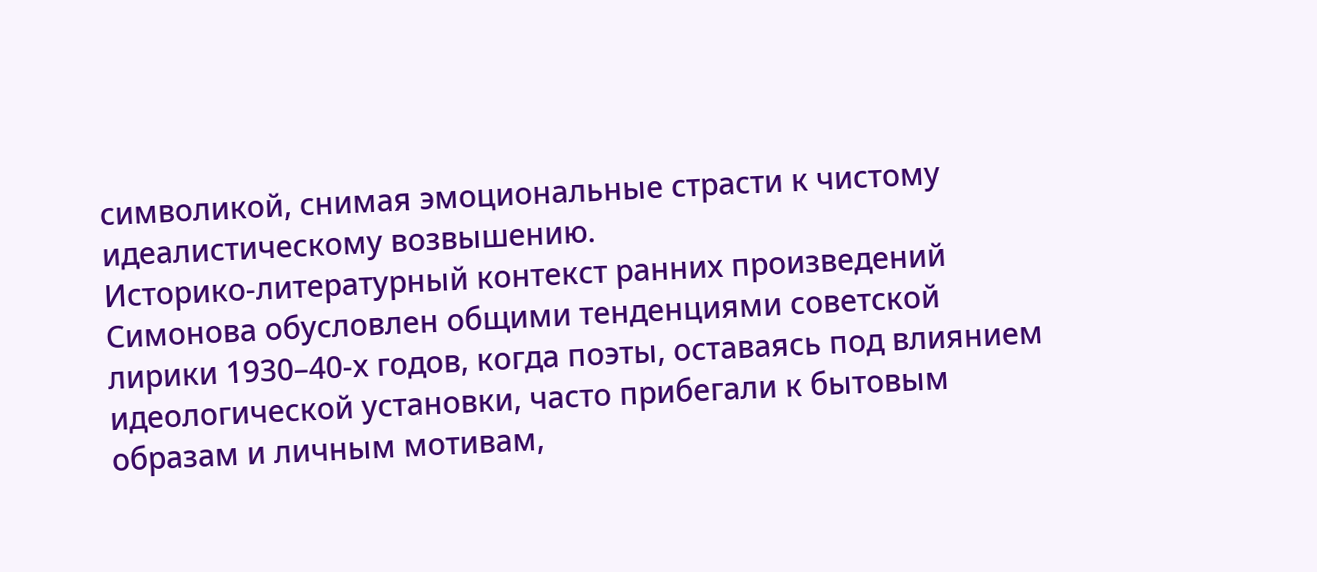символикой, снимая эмоциональные страсти к чистому идеалистическому возвышению.
Историко-литературный контекст ранних произведений Симонова обусловлен общими тенденциями советской лирики 1930–40-х годов, когда поэты, оставаясь под влиянием идеологической установки, часто прибегали к бытовым образам и личным мотивам,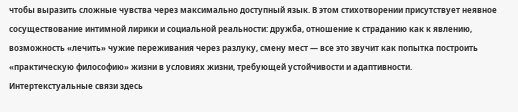чтобы выразить сложные чувства через максимально доступный язык. В этом стихотворении присутствует неявное сосуществование интимной лирики и социальной реальности: дружба, отношение к страданию как к явлению, возможность «лечить» чужие переживания через разлуку, смену мест — все это звучит как попытка построить «практическую философию» жизни в условиях жизни, требующей устойчивости и адаптивности.
Интертекстуальные связи здесь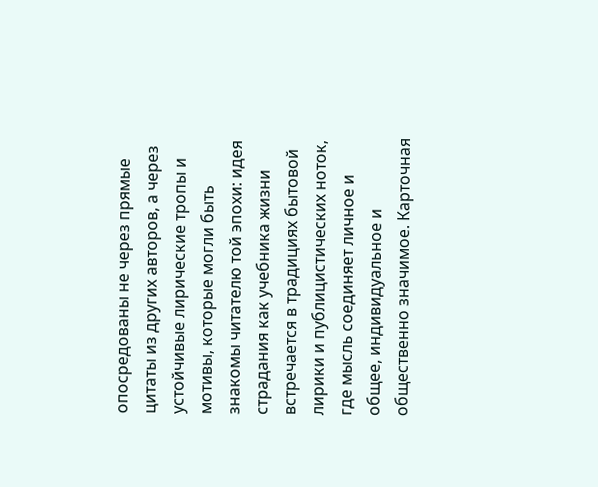опосредованы не через прямые цитаты из других авторов, а через устойчивые лирические тропы и мотивы, которые могли быть знакомы читателю той эпохи: идея страдания как учебника жизни встречается в традициях бытовой лирики и публицистических ноток, где мысль соединяет личное и общее, индивидуальное и общественно значимое. Карточная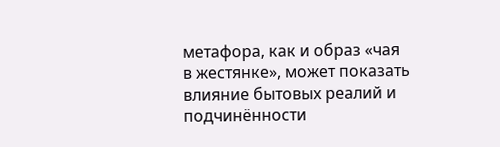метафора, как и образ «чая в жестянке», может показать влияние бытовых реалий и подчинённости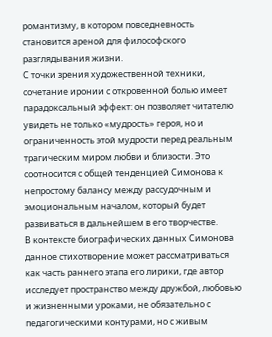романтизму, в котором повседневность становится ареной для философского разглядывания жизни.
С точки зрения художественной техники, сочетание иронии с откровенной болью имеет парадоксальный эффект: он позволяет читателю увидеть не только «мудрость» героя, но и ограниченность этой мудрости перед реальным трагическим миром любви и близости. Это соотносится с общей тенденцией Симонова к непростому балансу между рассудочным и эмоциональным началом, который будет развиваться в дальнейшем в его творчестве.
В контексте биографических данных Симонова данное стихотворение может рассматриваться как часть раннего этапа его лирики, где автор исследует пространство между дружбой, любовью и жизненными уроками, не обязательно с педагогическими контурами, но с живым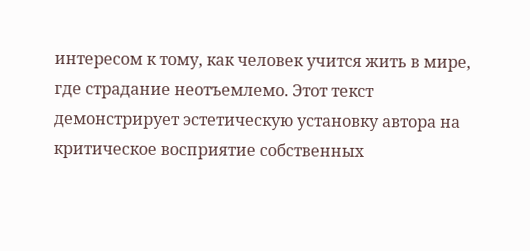интересом к тому, как человек учится жить в мире, где страдание неотъемлемо. Этот текст демонстрирует эстетическую установку автора на критическое восприятие собственных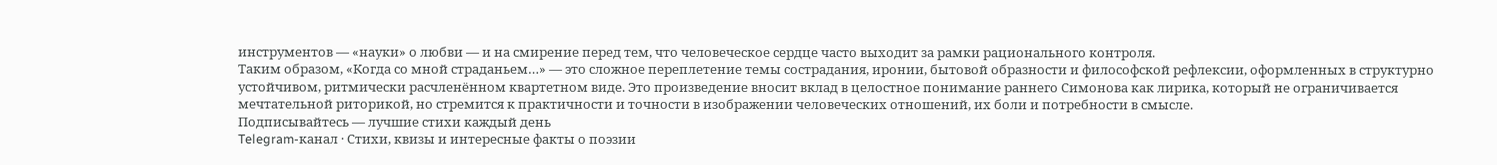инструментов — «науки» о любви — и на смирение перед тем, что человеческое сердце часто выходит за рамки рационального контроля.
Таким образом, «Когда со мной страданьем…» — это сложное переплетение темы сострадания, иронии, бытовой образности и философской рефлексии, оформленных в структурно устойчивом, ритмически расчленённом квартетном виде. Это произведение вносит вклад в целостное понимание раннего Симонова как лирика, который не ограничивается мечтательной риторикой, но стремится к практичности и точности в изображении человеческих отношений, их боли и потребности в смысле.
Подписывайтесь — лучшие стихи каждый день
Telegram-канал · Стихи, квизы и интересные факты о поэзии